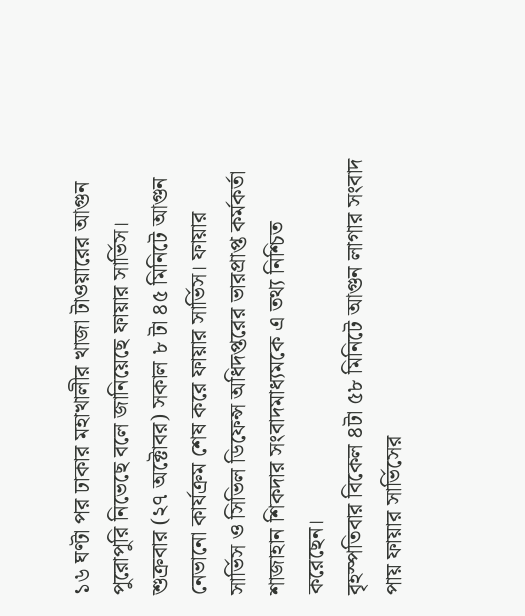১৬ ঘণ্টা পর ঢাকার মহাখালীর খাজা টাওয়ারের আগুন পুরোপুরি নিভেছে বলে জানিয়েছে ফায়ার সার্ভিস।
শুক্রবার (২৭ অক্টোবর) সকাল ৮ টা ৪৫ মিনিটে আগুন নেভানো কার্যক্রম শেষ করে ফায়ার সার্ভিস। ফায়ার সার্ভিস ও সিভিল ডিফেন্স অধিদপ্তরের ভারপ্রাপ্ত কর্মকর্তা শাজাহান শিকদার সংবাদমাধ্যমকে এ তথ্য নিশ্চিত করেছেন।
বৃহস্পতিবার বিকেল ৪টা ৫৮ মিনিটে আগুন লাগার সংবাদ পায় ফায়ার সার্ভিসের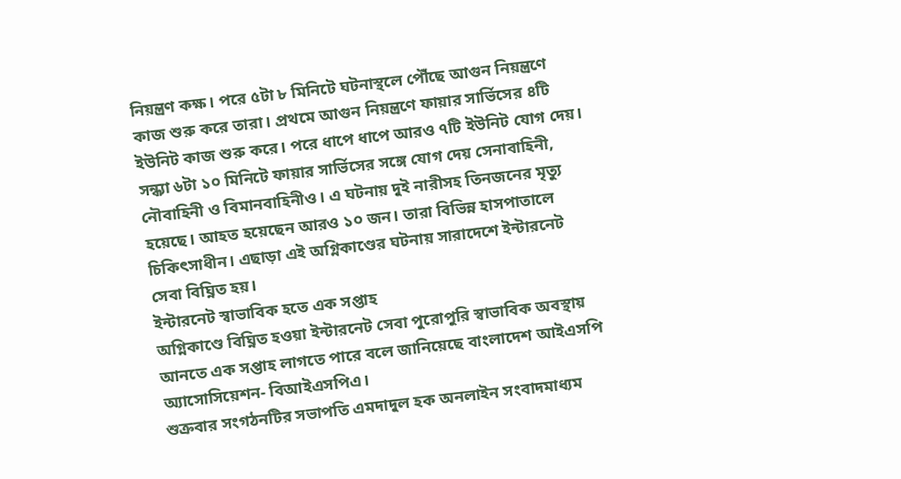নিয়ন্ত্রণ কক্ষ। পরে ৫টা ৮ মিনিটে ঘটনাস্থলে পৌঁছে আগুন নিয়ন্ত্রণে কাজ শুরু করে তারা। প্রথমে আগুন নিয়ন্ত্রণে ফায়ার সার্ভিসের ৪টি ইউনিট কাজ শুরু করে। পরে ধাপে ধাপে আরও ৭টি ইউনিট যোগ দেয়।
সন্ধ্যা ৬টা ১০ মিনিটে ফায়ার সার্ভিসের সঙ্গে যোগ দেয় সেনাবাহিনী, নৌবাহিনী ও বিমানবাহিনীও। এ ঘটনায় দুই নারীসহ তিনজনের মৃত্যু হয়েছে। আহত হয়েছেন আরও ১০ জন। তারা বিভিন্ন হাসপাতালে চিকিৎসাধীন। এছাড়া এই অগ্নিকাণ্ডের ঘটনায় সারাদেশে ইন্টারনেট সেবা বিঘ্নিত হয়।
ইন্টারনেট স্বাভাবিক হতে এক সপ্তাহ
অগ্নিকাণ্ডে বিঘ্নিত হওয়া ইন্টারনেট সেবা পুরোপুরি স্বাভাবিক অবস্থায় আনতে এক সপ্তাহ লাগতে পারে বলে জানিয়েছে বাংলাদেশ আইএসপি অ্যাসোসিয়েশন- বিআইএসপিএ।
শুক্রবার সংগঠনটির সভাপতি এমদাদুল হক অনলাইন সংবাদমাধ্যম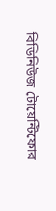বিডিনিউজ টোয়েন্টিফোর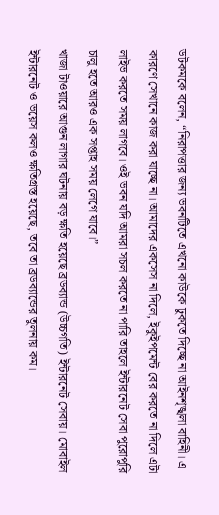ডটকমকে বলেন, “নিরাপত্তার জন্য ভবনটিতে এখনো কাউকে ঢুকতে দিচ্ছে না আইনশৃঙ্খলা বাহিনী। এ কারণে সেখানে কাজ করা যাচ্ছে না। আমাদের একসেস না দিলে, ইকুইপমেন্ট বের করতে না দিলে এটা লাইভ করতে সময় লাগবে। ওই ভবন যদি আমরা সচল করতে না পারি তাহলে ইন্টারনেট সেবা পুরোপুরি চালু হতে আরও এক সপ্তাহ সময় লেগে যাবে।”
খাজা টাওয়ারে আগুন লাগার ঘটনায় বড় ক্ষতি হয়েছে ব্রডব্যান্ড (উচ্চগতি) ইন্টারনেট সেবায়। মোবাইল ইন্টারনেট ও ভয়েস কলও ক্ষতিগ্রস্ত হয়েছে, তবে তা ব্রডব্যান্ডের তুলনায় কম।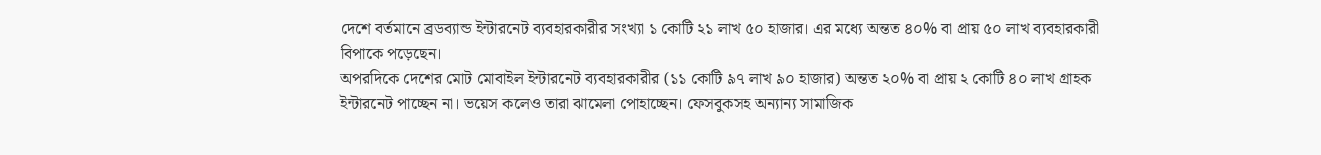দেশে বর্তমানে ব্রডব্যান্ড ইন্টারনেট ব্যবহারকারীর সংখ্যা ১ কোটি ২১ লাখ ৫০ হাজার। এর মধ্যে অন্তত ৪০% বা প্রায় ৫০ লাখ ব্যবহারকারী বিপাকে পড়েছেন।
অপরদিকে দেশের মোট মোবাইল ইন্টারনেট ব্যবহারকারীর (১১ কোটি ৯৭ লাখ ৯০ হাজার) অন্তত ২০% বা প্রায় ২ কোটি ৪০ লাখ গ্রাহক ইন্টারনেট পাচ্ছেন না। ভয়েস কলেও তারা ঝামেলা পোহাচ্ছেন। ফেসবুকসহ অন্যান্য সামাজিক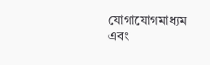যোগাযোগমাধ্যম এবং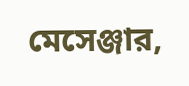মেসেঞ্জার,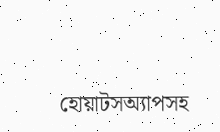হোয়াটসঅ্যাপসহ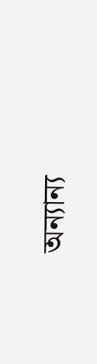অন্যান্য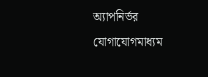অ্যাপনির্ভর যোগাযোগমাধ্যম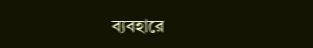ব্যবহারে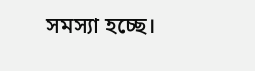সমস্যা হচ্ছে।